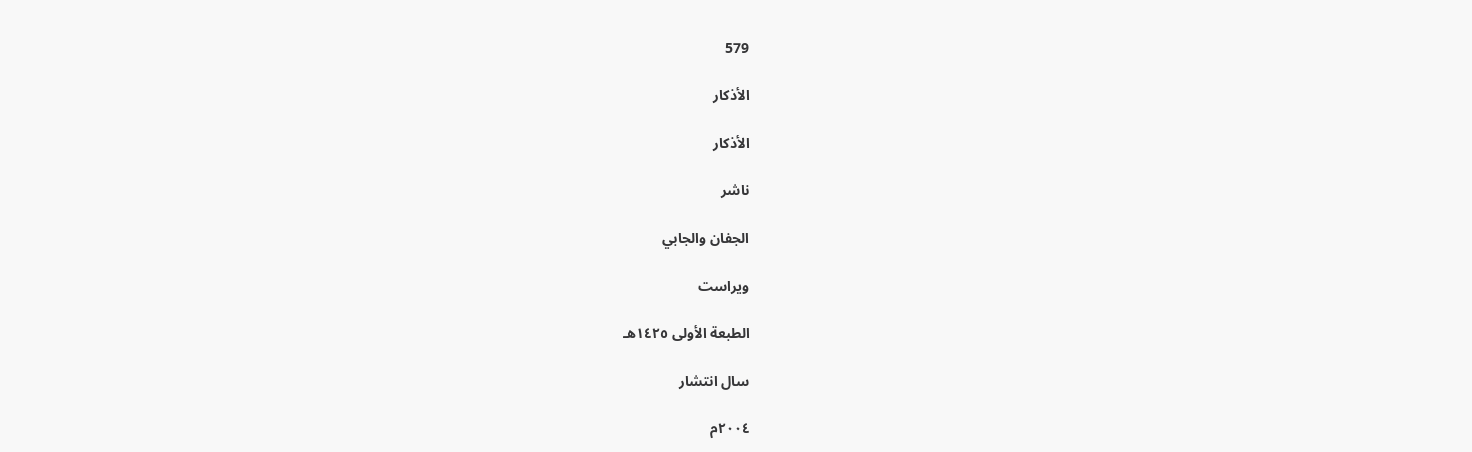579

الأذكار

الأذكار

ناشر

الجفان والجابي

ویراست

الطبعة الأولى ١٤٢٥هـ

سال انتشار

٢٠٠٤م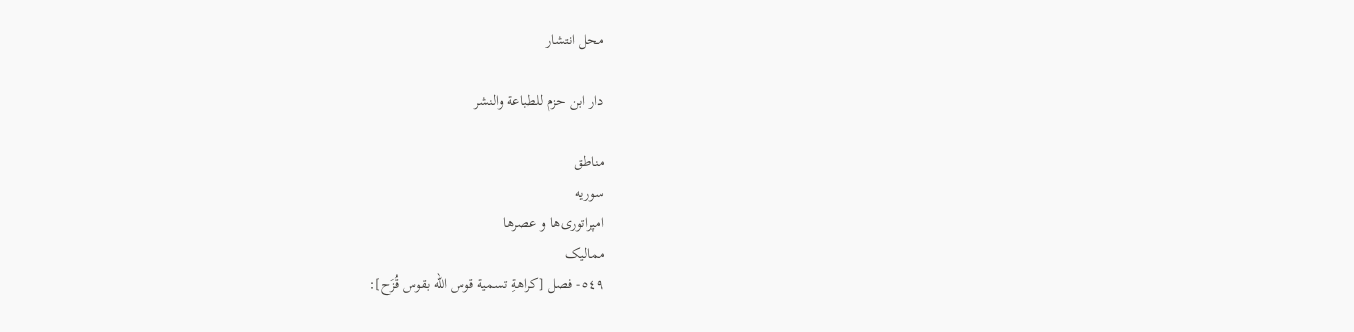محل انتشار

دار ابن حزم للطباعة والنشر

مناطق
سوریه
امپراتوری‌ها و عصرها
ممالیک
٥٤٩- فصل [كراهةِ تسمية قوس الله بقوس قُزَح]: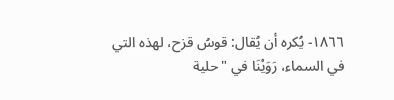١٨٦٦- يُكره أن يُقال: قوسُ قزح، لهذه التي في السماء، رَوَيْنَا في "حلية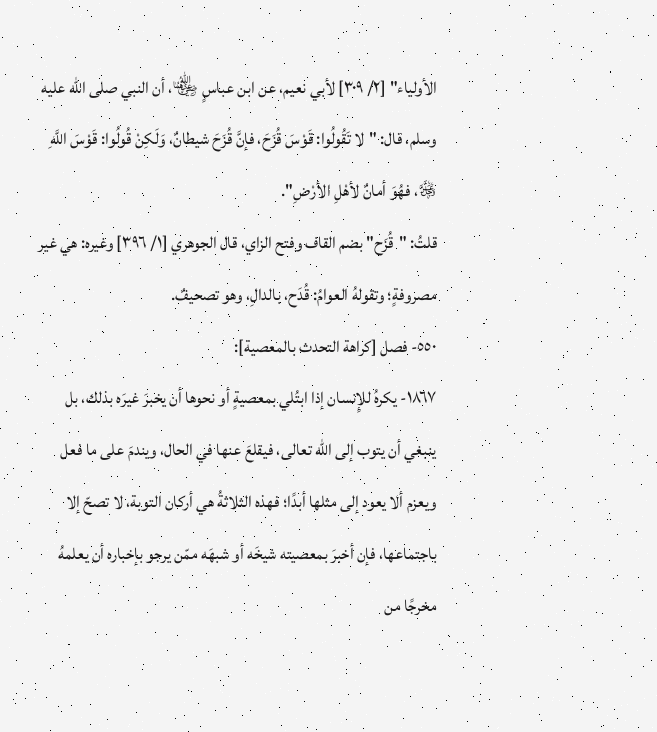الأولياء" [٢/ ٣٠٩] لأبي نعيم، عن ابن عباسٍ ﵄، أن النبي صلى الله عليه وسلم، قال: "لا تَقُولُوا: قَوْسَ قُزَحَ، فإنَّ قُزَحَ شيطانٌ، وَلَكِنْ قُولُوا: قَوْسَ اللَّهِ ﷿، فهُوَ أمانٌ لأهْلِ الأرْضِ".
قلتُ: "قُزَح" بضم القاف وفتح الزاي، قال الجوهري [١/ ٣٩٦] وغيره: هي غير مصروفةٍ؛ وتقولهُ العوامُ: قُدَح، بالدالِ، وهو تصحيفٌ.
٥٥٠- فصل [كراهة التحدث بالمعصية]:
١٨٦٧- يكرهُ للإِنسان إذا ابتُلي بمعصيةٍ أو نحوها أن يخبرَ غيرَه بذلك، بل ينبغي أن يتوب إلى الله تعالى، فيقلعَ عنها في الحال، ويندمَ على ما فعل ويعزم ألا يعود إلى مثلها أبدًا؛ فهذه الثلاثةُ هي أركان التوبة، لا تصحّ إلا باجتماعها، فإن أخبرَ بمعصيته شيخَه أو شبهَه ممّن يرجو بإخباره أن يعلمهُ مخرجًا من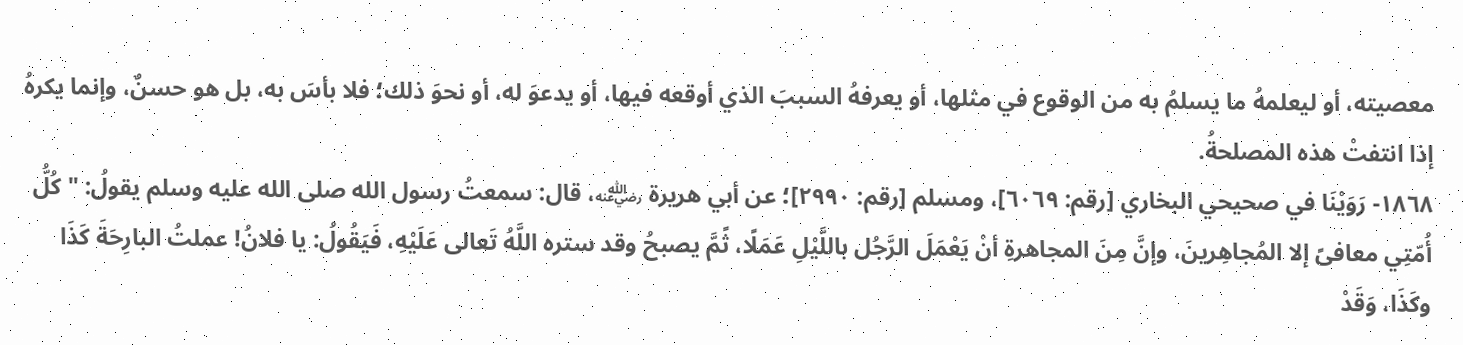معصيته، أو ليعلمهُ ما يسلمُ به من الوقوع في مثلها، أو يعرفهُ السببَ الذي أوقعه فيها، أو يدعوَ له، أو نحوَ ذلك؛ فلا بأسَ به، بل هو حسنٌ، وإنما يكرهُ إذا انتفتْ هذه المصلحةُ.
١٨٦٨- رَوَيْنَا في صحيحي البخاري [رقم: ٦٠٦٩]، ومسلم [رقم: ٢٩٩٠]؛ عن أبي هريرة ﵁، قال: سمعتُ رسول الله صلى الله عليه وسلم يقولُ: "كُلُّ أُمّتِي معافىً إلا المُجاهِرينَ، وإنَّ مِنَ المجاهرةِ أنْ يَعْمَلَ الرَّجُل باللَّيْلِ عَمَلًا، ثًمَّ يصبحُ وقد ستره اللَّهُ تَعالى عَلَيْهِ، فَيَقُولُ: يا فلانُ! عملتُ البارِحَةَ كَذَا وكَذَا، وَقَدْ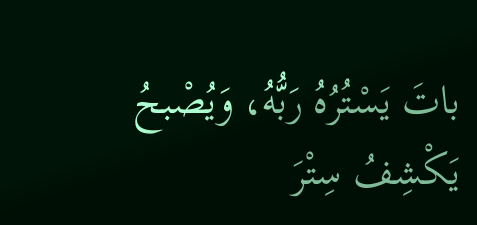باتَ يَسْتُرُهُ رَبُّهُ، وَيُصْبحُ يَكْشِفُ سِتْرَ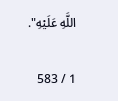اللَّهِ عَلَيْهِ".

1 / 583